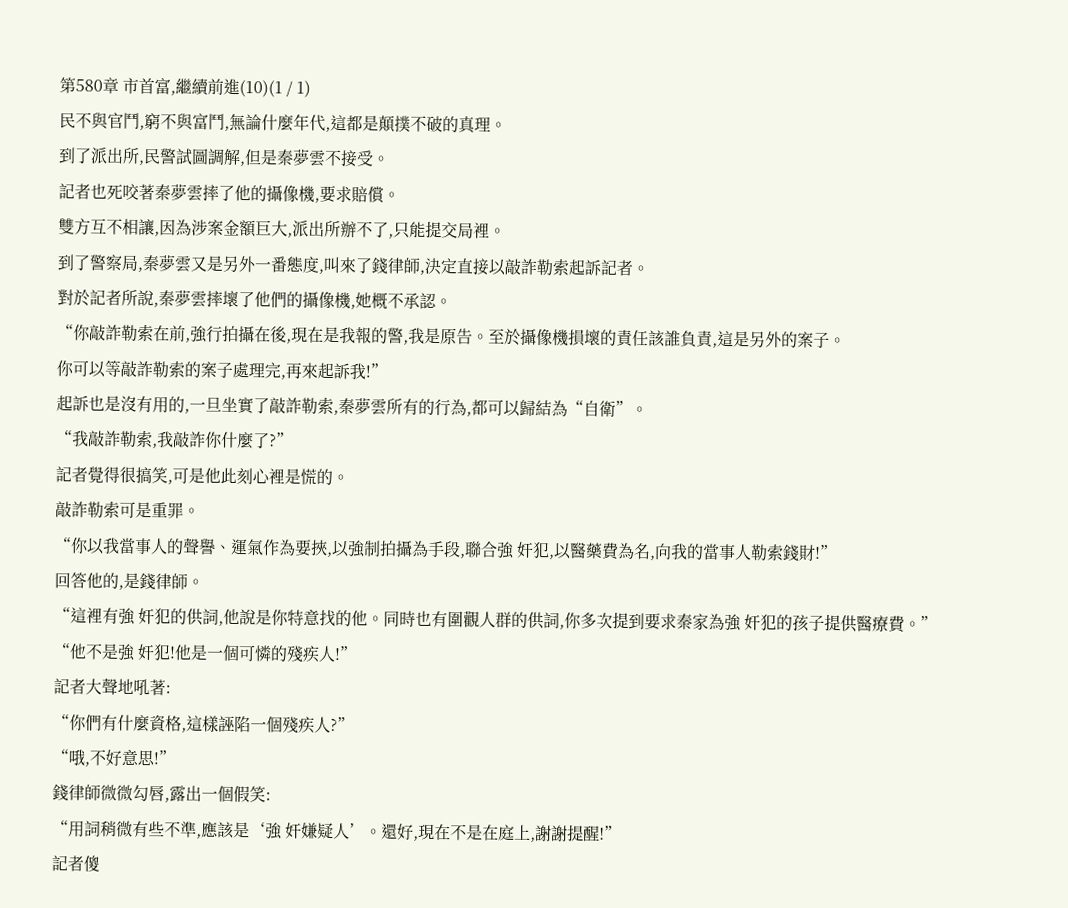第580章 市首富,繼續前進(10)(1 / 1)
民不與官鬥,窮不與富鬥,無論什麼年代,這都是顛撲不破的真理。
到了派出所,民警試圖調解,但是秦夢雲不接受。
記者也死咬著秦夢雲摔了他的攝像機,要求賠償。
雙方互不相讓,因為涉案金額巨大,派出所辦不了,只能提交局裡。
到了警察局,秦夢雲又是另外一番態度,叫來了錢律師,決定直接以敲詐勒索起訴記者。
對於記者所說,秦夢雲摔壞了他們的攝像機,她概不承認。
“你敲詐勒索在前,強行拍攝在後,現在是我報的警,我是原告。至於攝像機損壞的責任該誰負責,這是另外的案子。
你可以等敲詐勒索的案子處理完,再來起訴我!”
起訴也是沒有用的,一旦坐實了敲詐勒索,秦夢雲所有的行為,都可以歸結為“自衛”。
“我敲詐勒索,我敲詐你什麼了?”
記者覺得很搞笑,可是他此刻心裡是慌的。
敲詐勒索可是重罪。
“你以我當事人的聲譽、運氣作為要挾,以強制拍攝為手段,聯合強 奸犯,以醫藥費為名,向我的當事人勒索錢財!”
回答他的,是錢律師。
“這裡有強 奸犯的供詞,他說是你特意找的他。同時也有圍觀人群的供詞,你多次提到要求秦家為強 奸犯的孩子提供醫療費。”
“他不是強 奸犯!他是一個可憐的殘疾人!”
記者大聲地吼著:
“你們有什麼資格,這樣誣陷一個殘疾人?”
“哦,不好意思!”
錢律師微微勾唇,露出一個假笑:
“用詞稍微有些不準,應該是‘強 奸嫌疑人’。還好,現在不是在庭上,謝謝提醒!”
記者傻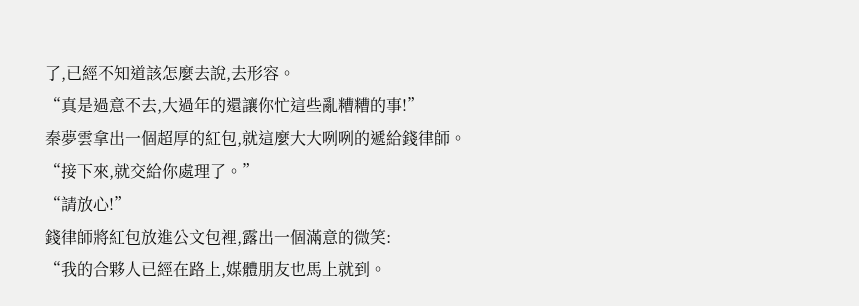了,已經不知道該怎麼去說,去形容。
“真是過意不去,大過年的還讓你忙這些亂糟糟的事!”
秦夢雲拿出一個超厚的紅包,就這麼大大咧咧的遞給錢律師。
“接下來,就交給你處理了。”
“請放心!”
錢律師將紅包放進公文包裡,露出一個滿意的微笑:
“我的合夥人已經在路上,媒體朋友也馬上就到。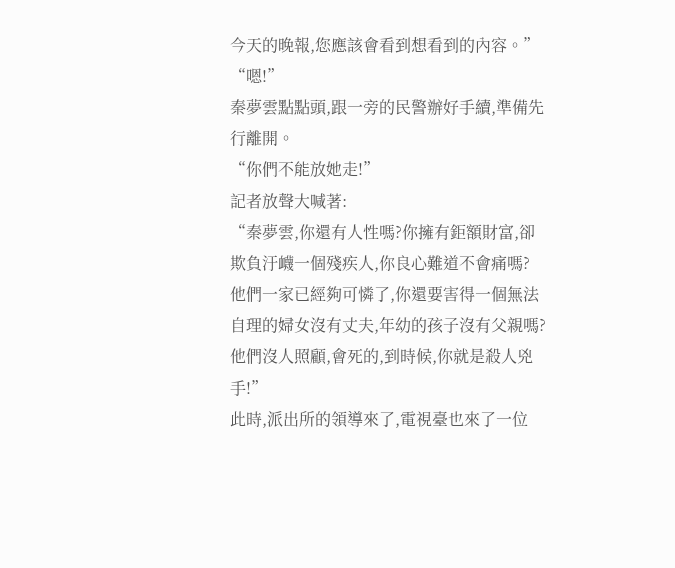今天的晚報,您應該會看到想看到的內容。”
“嗯!”
秦夢雲點點頭,跟一旁的民警辦好手續,準備先行離開。
“你們不能放她走!”
記者放聲大喊著:
“秦夢雲,你還有人性嗎?你擁有鉅額財富,卻欺負汙衊一個殘疾人,你良心難道不會痛嗎?
他們一家已經夠可憐了,你還要害得一個無法自理的婦女沒有丈夫,年幼的孩子沒有父親嗎?
他們沒人照顧,會死的,到時候,你就是殺人兇手!”
此時,派出所的領導來了,電視臺也來了一位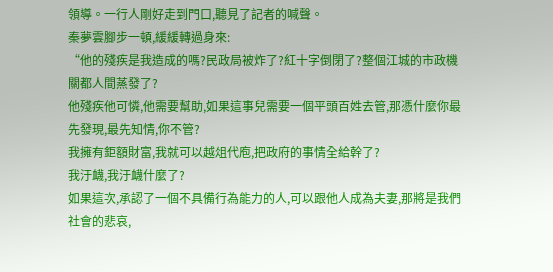領導。一行人剛好走到門口,聽見了記者的喊聲。
秦夢雲腳步一頓,緩緩轉過身來:
“他的殘疾是我造成的嗎?民政局被炸了?紅十字倒閉了?整個江城的市政機關都人間蒸發了?
他殘疾他可憐,他需要幫助,如果這事兒需要一個平頭百姓去管,那憑什麼你最先發現,最先知情,你不管?
我擁有鉅額財富,我就可以越俎代庖,把政府的事情全給幹了?
我汙衊,我汙衊什麼了?
如果這次,承認了一個不具備行為能力的人,可以跟他人成為夫妻,那將是我們社會的悲哀,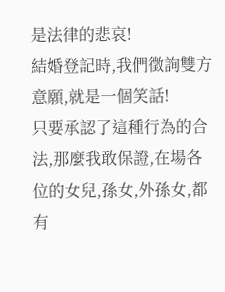是法律的悲哀!
結婚登記時,我們徵詢雙方意願,就是一個笑話!
只要承認了這種行為的合法,那麼我敢保證,在場各位的女兒,孫女,外孫女,都有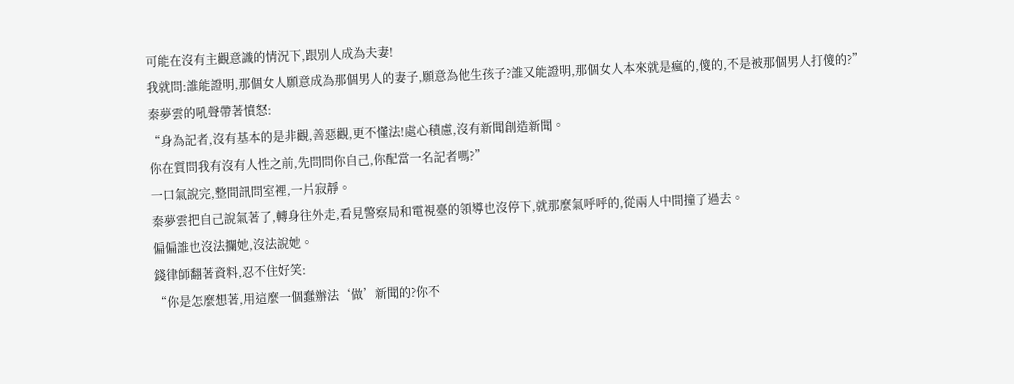可能在沒有主觀意識的情況下,跟別人成為夫妻!
我就問:誰能證明,那個女人願意成為那個男人的妻子,願意為他生孩子?誰又能證明,那個女人本來就是瘋的,傻的,不是被那個男人打傻的?”
秦夢雲的吼聲帶著憤怒:
“身為記者,沒有基本的是非觀,善惡觀,更不懂法!處心積慮,沒有新聞創造新聞。
你在質問我有沒有人性之前,先問問你自己,你配當一名記者嗎?”
一口氣說完,整間訊問室裡,一片寂靜。
秦夢雲把自己說氣著了,轉身往外走,看見警察局和電視臺的領導也沒停下,就那麼氣呼呼的,從兩人中間撞了過去。
偏偏誰也沒法攔她,沒法說她。
錢律師翻著資料,忍不住好笑:
“你是怎麼想著,用這麼一個蠢辦法‘做’新聞的?你不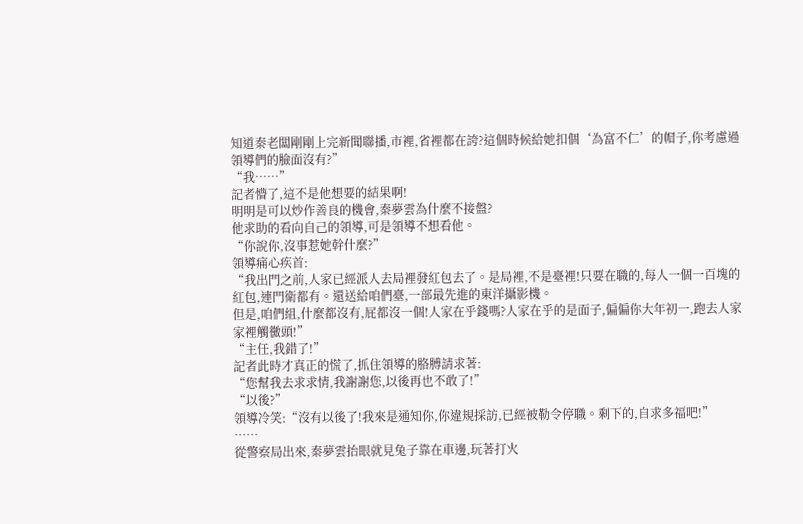知道秦老闆剛剛上完新聞聯播,市裡,省裡都在誇?這個時候給她扣個‘為富不仁’的帽子,你考慮過領導們的臉面沒有?”
“我……”
記者懵了,這不是他想要的結果啊!
明明是可以炒作善良的機會,秦夢雲為什麼不接盤?
他求助的看向自己的領導,可是領導不想看他。
“你說你,沒事惹她幹什麼?”
領導痛心疾首:
“我出門之前,人家已經派人去局裡發紅包去了。是局裡,不是臺裡!只要在職的,每人一個一百塊的紅包,連門衛都有。還送給咱們臺,一部最先進的東洋攝影機。
但是,咱們組,什麼都沒有,屁都沒一個!人家在乎錢嗎?人家在乎的是面子,偏偏你大年初一,跑去人家家裡觸黴頭!”
“主任,我錯了!”
記者此時才真正的慌了,抓住領導的胳膊請求著:
“您幫我去求求情,我謝謝您,以後再也不敢了!”
“以後?”
領導冷笑:“沒有以後了!我來是通知你,你違規採訪,已經被勒令停職。剩下的,自求多福吧!”
……
從警察局出來,秦夢雲抬眼就見兔子靠在車邊,玩著打火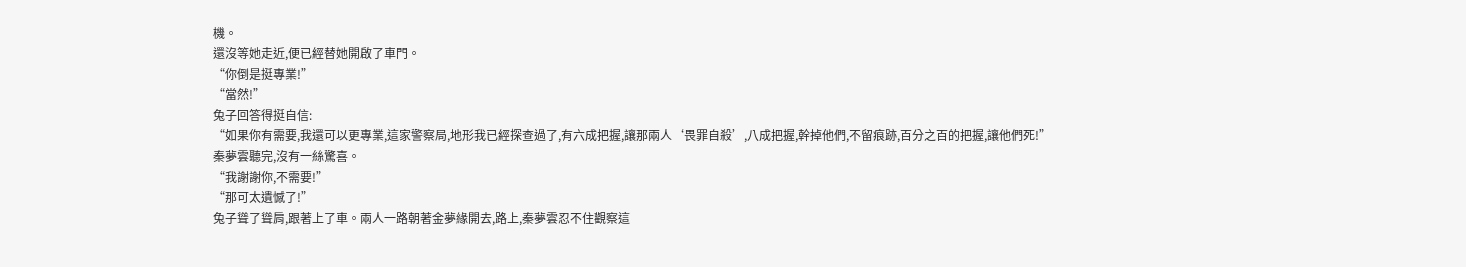機。
還沒等她走近,便已經替她開啟了車門。
“你倒是挺專業!”
“當然!”
兔子回答得挺自信:
“如果你有需要,我還可以更專業,這家警察局,地形我已經探查過了,有六成把握,讓那兩人‘畏罪自殺’,八成把握,幹掉他們,不留痕跡,百分之百的把握,讓他們死!”
秦夢雲聽完,沒有一絲驚喜。
“我謝謝你,不需要!”
“那可太遺憾了!”
兔子聳了聳肩,跟著上了車。兩人一路朝著金夢緣開去,路上,秦夢雲忍不住觀察這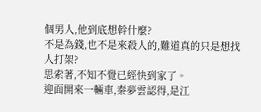個男人,他到底想幹什麼?
不是為錢,也不是來殺人的,難道真的只是想找人打架?
思索著,不知不覺已經快到家了。
迎面開來一輛車,秦夢雲認得,是江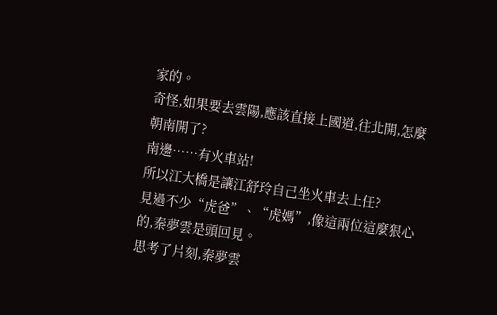家的。
奇怪,如果要去雲陽,應該直接上國道,往北開,怎麼朝南開了?
南邊……有火車站!
所以江大橋是讓江舒玲自己坐火車去上任?
見過不少“虎爸”、“虎媽”,像這兩位這麼狠心的,秦夢雲是頭回見。
思考了片刻,秦夢雲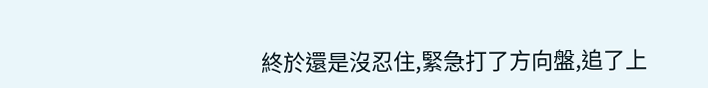終於還是沒忍住,緊急打了方向盤,追了上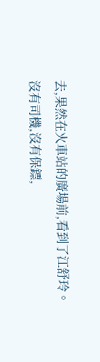去,果然在火車站的廣場前,看到了江舒玲。
沒有司機,沒有保鏢,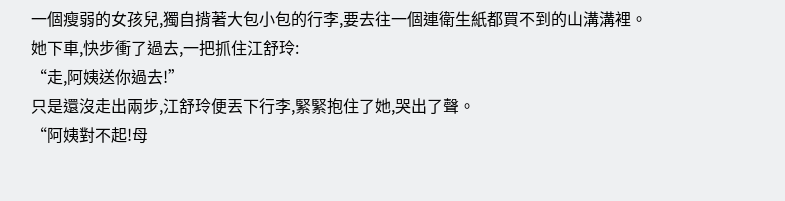一個瘦弱的女孩兒,獨自揹著大包小包的行李,要去往一個連衛生紙都買不到的山溝溝裡。
她下車,快步衝了過去,一把抓住江舒玲:
“走,阿姨送你過去!”
只是還沒走出兩步,江舒玲便丟下行李,緊緊抱住了她,哭出了聲。
“阿姨對不起!母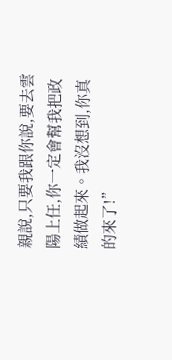親說,只要我跟你說,要去雲陽上任,你一定會幫我把政績做起來。我沒想到,你真的來了!”